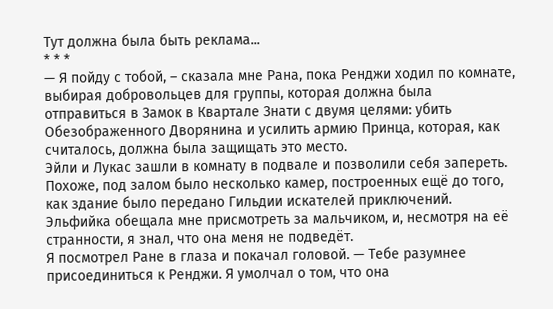Тут должна была быть реклама...
* * *
— Я пойду с тобой, – сказала мне Рана, пока Ренджи ходил по комнате, выбирая добровольцев для группы, которая должна была отправиться в Замок в Квартале Знати с двумя целями: убить Обезображенного Дворянина и усилить армию Принца, которая, как считалось, должна была защищать это место.
Эйли и Лукас зашли в комнату в подвале и позволили себя запереть. Похоже, под залом было несколько камер, построенных ещё до того, как здание было передано Гильдии искателей приключений. Эльфийка обещала мне присмотреть за мальчиком, и, несмотря на её странности, я знал, что она меня не подведёт.
Я посмотрел Ране в глаза и покачал головой. — Тебе разумнее присоединиться к Ренджи. Я умолчал о том, что она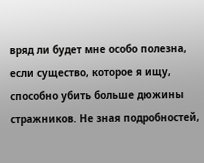вряд ли будет мне особо полезна, если существо, которое я ищу, способно убить больше дюжины стражников. Не зная подробностей,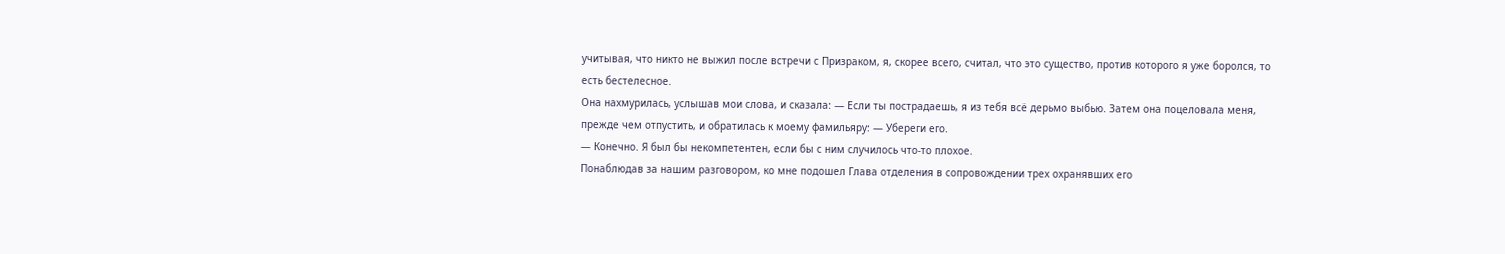учитывая, что никто не выжил после встречи с Призраком, я, скорее всего, считал, что это существо, против которого я уже боролся, то есть бестелесное.
Она нахмурилась, услышав мои слова, и сказала: — Если ты пострадаешь, я из тебя всё дерьмо выбью. Затем она поцеловала меня, прежде чем отпустить, и обратилась к моему фамильяру: — Убереги его.
— Конечно. Я был бы некомпетентен, если бы с ним случилось что-то плохое.
Понаблюдав за нашим разговором, ко мне подошел Глава отделения в сопровождении трех охранявших его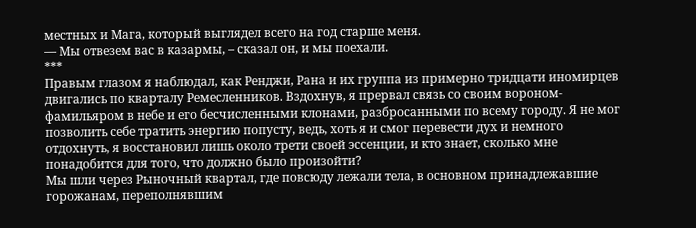местных и Мага, который выглядел всего на год старше меня.
— Мы отвезем вас в казармы, – сказал он, и мы поехали.
***
Правым глазом я наблюдал, как Ренджи, Рана и их группа из примерно тридцати иномирцев двигались по кварталу Ремесленников. Вздохнув, я прервал связь со своим вороном-фамильяром в небе и его бесчисленными клонами, разбросанными по всему городу. Я не мог позволить себе тратить энергию попусту, ведь, хоть я и смог перевести дух и немного отдохнуть, я восстановил лишь около трети своей эссенции, и кто знает, сколько мне понадобится для того, что должно было произойти?
Мы шли через Рыночный квартал, где повсюду лежали тела, в основном принадлежавшие горожанам, переполнявшим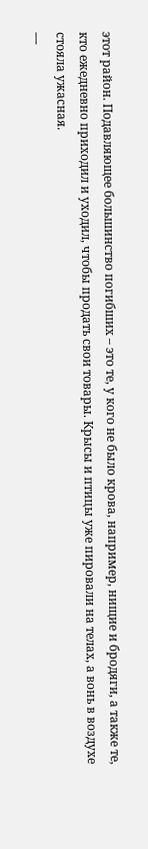этот район. Подавляющее большинство погибших – это те, у кого не было крова, например, нищие и бродяги, а также те, кто ежедневно приходил и уходил, чтобы продать свои товары. Крысы и птицы уже пировали на телах, а вонь в воздухе стояла ужасная.
—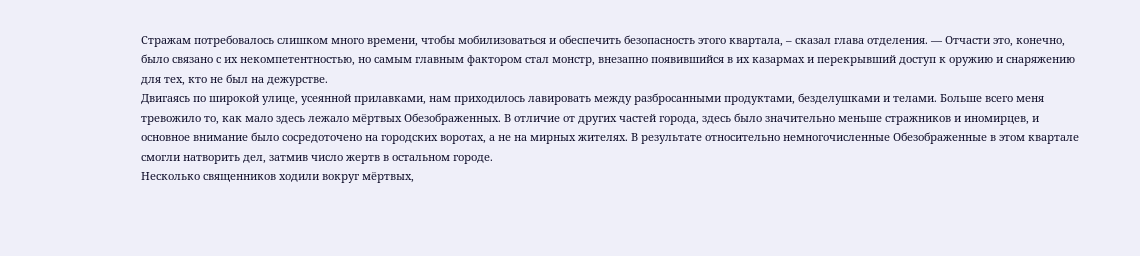Стражам потребовалось слишком много времени, чтобы мобилизоваться и обеспечить безопасность этого квартала, – сказал глава отделения. — Отчасти это, конечно, было связано с их некомпетентностью, но самым главным фактором стал монстр, внезапно появившийся в их казармах и перекрывший доступ к оружию и снаряжению для тех, кто не был на дежурстве.
Двигаясь по широкой улице, усеянной прилавками, нам приходилось лавировать между разбросанными продуктами, безделушками и телами. Больше всего меня тревожило то, как мало здесь лежало мёртвых Обезображенных. В отличие от других частей города, здесь было значительно меньше стражников и иномирцев, и основное внимание было сосредоточено на городских воротах, а не на мирных жителях. В результате относительно немногочисленные Обезображенные в этом квартале смогли натворить дел, затмив число жертв в остальном городе.
Несколько священников ходили вокруг мёртвых,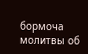бормоча молитвы об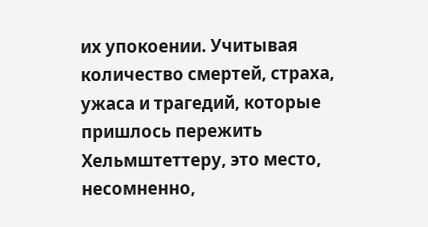их упокоении. Учитывая количество смертей, страха, ужаса и трагедий, которые пришлось пережить Хельмштеттеру, это место, несомненно,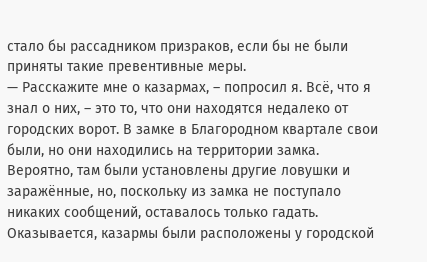стало бы рассадником призраков, если бы не были приняты такие превентивные меры.
— Расскажите мне о казармах, – попросил я. Всё, что я знал о них, – это то, что они находятся недалеко от городских ворот. В замке в Благородном квартале свои были, но они находились на территории замка. Вероятно, там были установлены другие ловушки и заражённые, но, поскольку из замка не поступало никаких сообщений, оставалось только гадать.
Оказывается, казармы были расположены у городской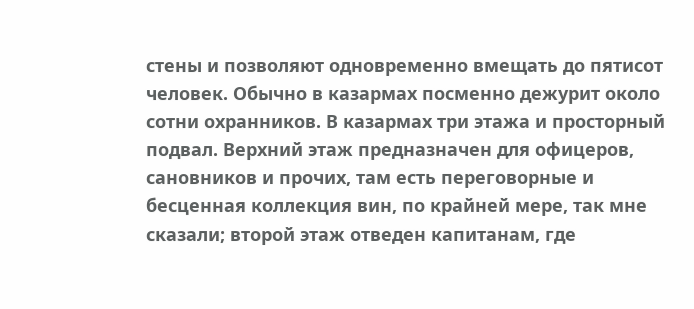стены и позволяют одновременно вмещать до пятисот человек. Обычно в казармах посменно дежурит около сотни охранников. В казармах три этажа и просторный подвал. Верхний этаж предназначен для офицеров, сановников и прочих, там есть переговорные и бесценная коллекция вин, по крайней мере, так мне сказали; второй этаж отведен капитанам, где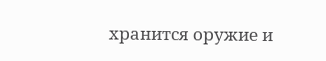хранится оружие и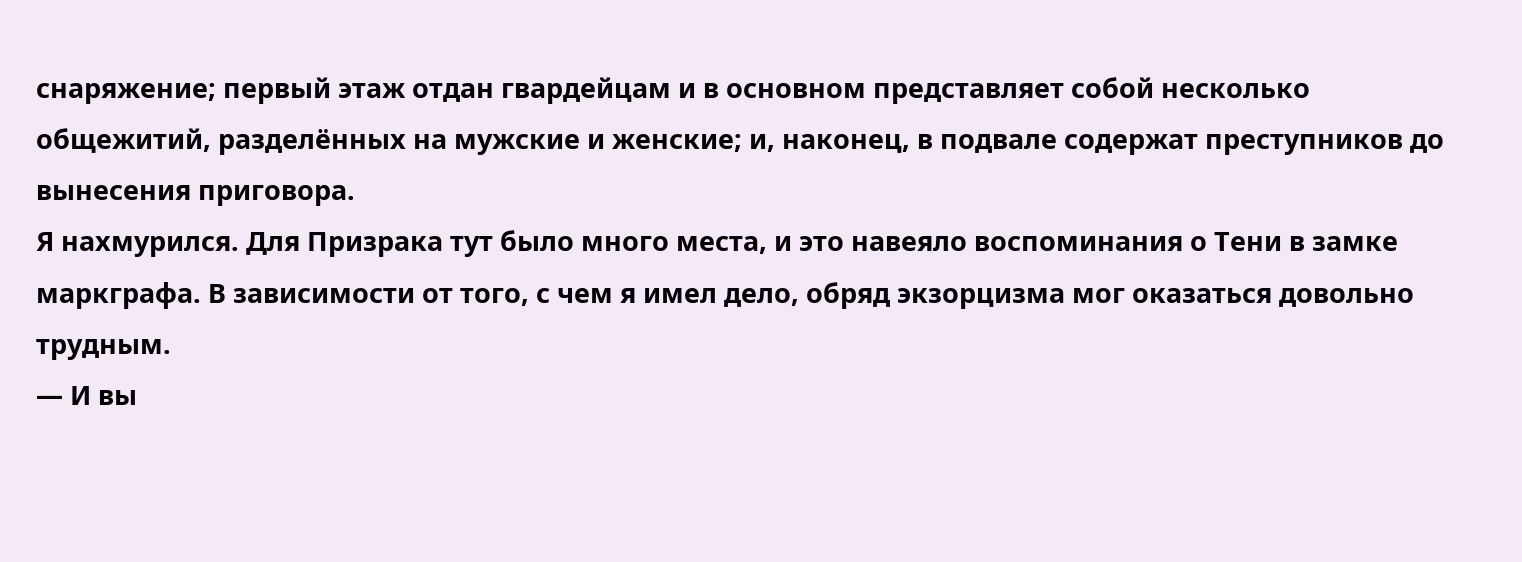снаряжение; первый этаж отдан гвардейцам и в основном представляет собой несколько общежитий, разделённых на мужские и женские; и, наконец, в подвале содержат преступников до вынесения приговора.
Я нахмурился. Для Призрака тут было много места, и это навеяло воспоминания о Тени в замке маркграфа. В зависимости от того, с чем я имел дело, обряд экзорцизма мог оказаться довольно трудным.
— И вы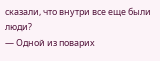сказали, что внутри все еще были люди?
— Одной из поварих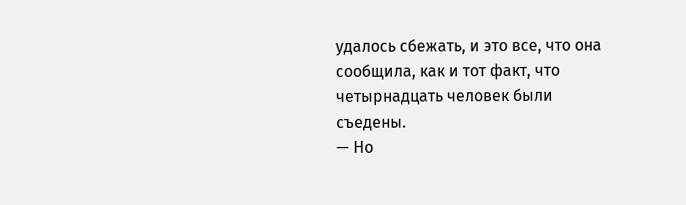удалось сбежать, и это все, что она сообщила, как и тот факт, что четырнадцать человек были съедены.
— Но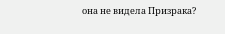она не видела Призрака?